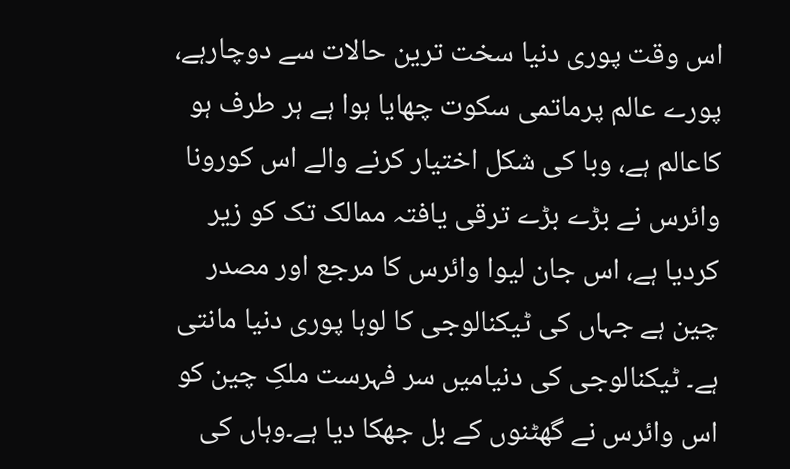اس وقت پوری دنیا سخت ترین حالات سے دوچارہے، پورے عالم پرماتمی سکوت چھایا ہوا ہے ہر طرف ہو کاعالم ہے، وبا کی شکل اختیار کرنے والے اس کورونا وائرس نے بڑے بڑے ترقی یافتہ ممالک تک کو زیر کردیا ہے، اس جان لیوا وائرس کا مرجع اور مصدر چین ہے جہاں کی ٹیکنالوجی کا لوہا پوری دنیا مانتی ہے۔ ٹیکنالوجی کی دنیامیں سر فہرست ملکِ چین کو اس وائرس نے گھٹنوں کے بل جھکا دیا ہے۔وہاں کی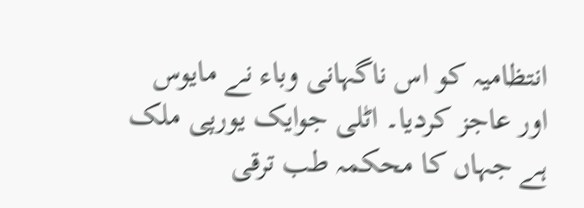انتظامیہ کو اس ناگہانی وباء نے مایوس اور عاجز کردیا۔ اٹلی جوایک یورپی ملک ہے جہاں کا محکمہ طب ترقی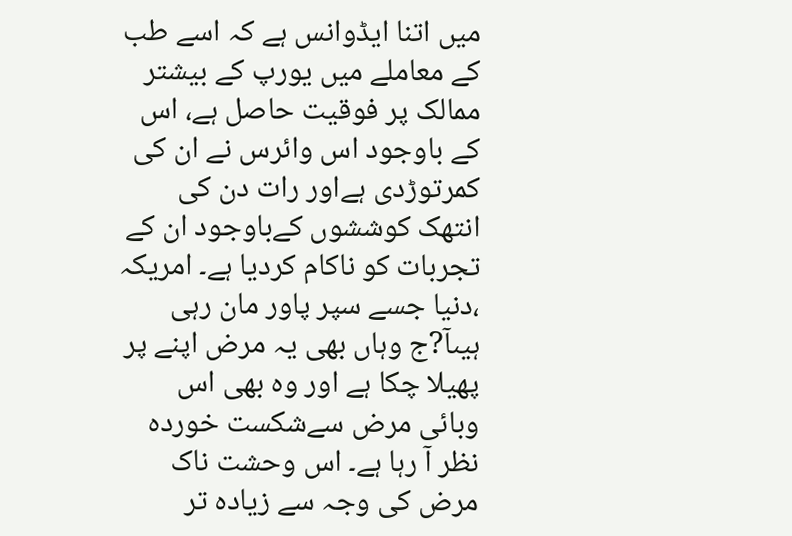میں اتنا ایڈوانس ہے کہ اسے طب کے معاملے میں یورپ کے بیشتر ممالک پر فوقیت حاصل ہے، اس کے باوجود اس وائرس نے ان کی کمرتوڑدی ہےاور رات دن کی انتھک کوششوں کےباوجود ان کے تجربات کو ناکام کردیا ہے۔ امریکہ ،دنیا جسے سپر پاور مان رہی ہیںآ?ج وہاں بھی یہ مرض اپنے پر پھیلا چکا ہے اور وہ بھی اس وبائی مرض سےشکست خوردہ نظر آ رہا ہے۔ اس وحشت ناک مرض کی وجہ سے زیادہ تر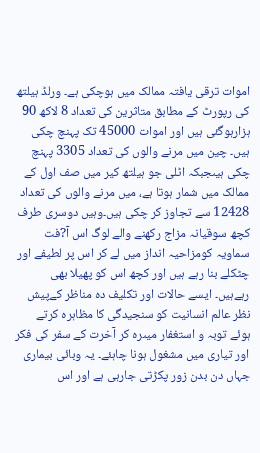اموات ترقی یافتہ ممالک میں ہوچکی ہے۔ ورلڈ ہیلتھ کی رپورٹ کے مطابق متاثرین کی تعداد 8 لاکھ 90 ہزارہوگئی ہیں اور اموات 45000 تک پہنچ چکی ہیں۔ چین میں مرنے والوں کی تعداد 3305 پہنچ چکی ہیںجبکہ اٹلی جو ہیلتھ کیر میں صف اول کے ممالک میں شمار ہوتا ہے، میں مرنے والوں کی تعداد 12428 سے تجاوز کر چکی ہیں۔وہیں دوسری طرف کچھ سوقیانہ مزاج رکھنے والے لوگ اس آ?فت سماویہ کومزاحیہ انداز میں لے کر اس پر لطیفے اور چٹکلے بنا رہے ہیں اور کچھ اس کو پھیلا بھی رہےہیں۔ ایسے حالات اور تکلیف دہ مناظر کےپیش نظر عالم انسانیت کو سنجیدگی کا مظاہرہ کرتے ہوئے توبہ و استغفار میںرہ کر آخرت کے سفر کی فکر اور تیاری میں مشغول ہونا چاہئے۔ یہ وبائی بیماری جہاں دن بدن زور پکڑتی جارہی ہے اور اس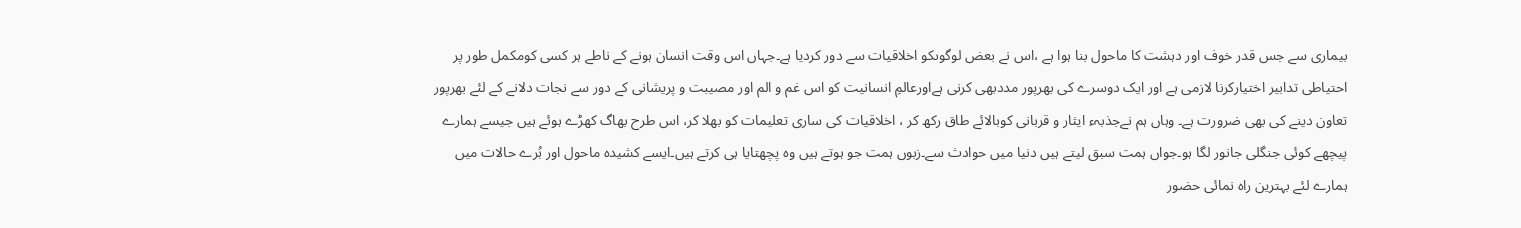بیماری سے جس قدر خوف اور دہشت کا ماحول بنا ہوا ہے ،اس نے بعض لوگوںکو اخلاقیات سے دور کردیا ہے۔جہاں اس وقت انسان ہونے کے ناطے ہر کسی کومکمل طور پر احتیاطی تدابیر اختیارکرنا لازمی ہے اور ایک دوسرے کی بھرپور مددبھی کرنی ہےاورعالمِ انسانیت کو اس غم و الم اور مصیبت و پریشانی کے دور سے نجات دلانے کے لئے بھرپور تعاون دینے کی بھی ضرورت ہے۔ وہاں ہم نےجذبہء ایثار و قربانی کوبالائے طاق رکھ کر ، اخلاقیات کی ساری تعلیمات کو بھلا کر، اس طرح بھاگ کھڑے ہوئے ہیں جیسے ہمارے پیچھے کوئی جنگلی جانور لگا ہو۔جواں ہمت سبق لیتے ہیں دنیا میں حوادث سے۔زبوں ہمت جو ہوتے ہیں وہ پچھتایا ہی کرتے ہیں۔ایسے کشیدہ ماحول اور بُرے حالات میں ہمارے لئے بہترین راہ نمائی حضور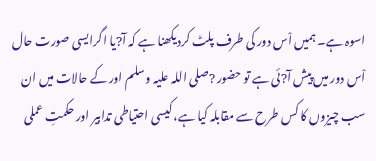اسوہ ہے۔ ہمیں اْس دور کی طرف پلٹ کردیکھنا ہے کہ آ?یا اگرایسی صورت حال اْس دور میں پیش آ?ئی ہے تو حضور ?صلی اللہ علیہ وسلم اور کے حالات میں ان سب چیزوں کا کس طرح سے مقابلہ کیا ہے، کیسی احتیاطی تدابیر اور حکمتِ عملی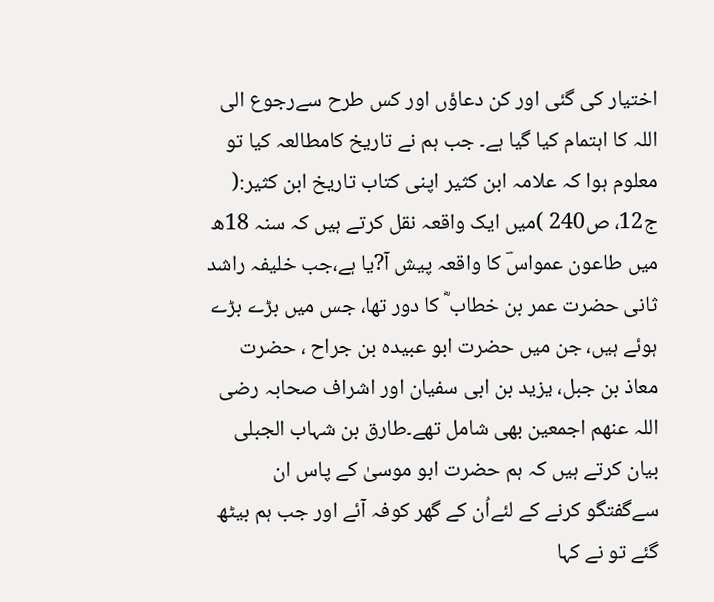اختیار کی گئی اور کن دعاؤں اور کس طرح سےرجوع الی اللہ کا اہتمام کیا گیا ہے۔ جب ہم نے تاریخ کامطالعہ کیا تو معلوم ہوا کہ علامہ ابن کثیر اپنی کتاب تاریخ ابن کثیر:( ج12، ص240 )میں ایک واقعہ نقل کرتے ہیں کہ سنہ 18ھ میں طاعون عمواسؔ کا واقعہ پیش آ?یا ہے،جب خلیفہ راشد ثانی حضرت عمر بن خطاب ؓ کا دور تھا، جس میں بڑے بڑے ہوئے ہیں، جن میں حضرت ابو عبیدہ بن جراح ، حضرت معاذ بن جبل، یزید بن ابی سفیان اور اشراف صحابہ رضی اللہ عنھم اجمعین بھی شامل تھے۔طارق بن شہاب الجبلی بیان کرتے ہیں کہ ہم حضرت ابو موسیٰ کے پاس ان سےگفتگو کرنے کے لئےاُن کے گھر کوفہ آئے اور جب ہم بیٹھ گئے تو نے کہا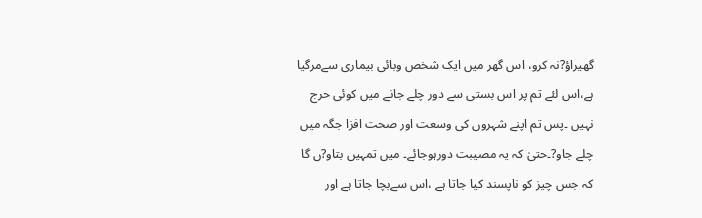گھیراؤ?نہ کرو، اس گھر میں ایک شخص وبائی بیماری سےمرگیا ہے،اس لئے تم پر اس بستی سے دور چلے جانے میں کوئی حرج نہیں ۔پس تم اپنے شہروں کی وسعت اور صحت افزا جگہ میں چلے جاو?۔حتیٰ کہ یہ مصیبت دورہوجائے۔ میں تمہیں بتاو?ں گا کہ جس چیز کو ناپسند کیا جاتا ہے ،اس سےبچا جاتا ہے اور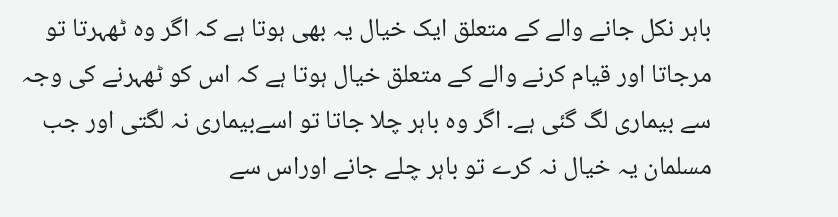باہر نکل جانے والے کے متعلق ایک خیال یہ بھی ہوتا ہے کہ اگر وہ ٹھہرتا تو مرجاتا اور قیام کرنے والے کے متعلق خیال ہوتا ہے کہ اس کو ٹھہرنے کی وجہ سے بیماری لگ گئی ہے۔ اگر وہ باہر چلا جاتا تو اسےبیماری نہ لگتی اور جب مسلمان یہ خیال نہ کرے تو باہر چلے جانے اوراس سے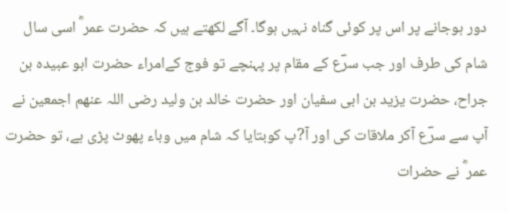دور ہوجانے پر اس پر کوئی گناہ نہیں ہوگا۔ آگے لکھتے ہیں کہ حضرت عمر ؓ اسی سال شام کی طرف اور جب سرؔع کے مقام پر پہنچے تو فوج کےامراء حضرت ابو عبیدہ بن جراح، حضرت یزید بن ابی سفیان اور حضرت خالد بن ولید رضی اللہ عنھم اجمعین نے آپ سے سرؔع آکر ملاقات کی اور آ?پ کوبتایا کہ شام میں وباء پھوٹ پڑی ہے، تو حضرت عمر ؓ نے حضرات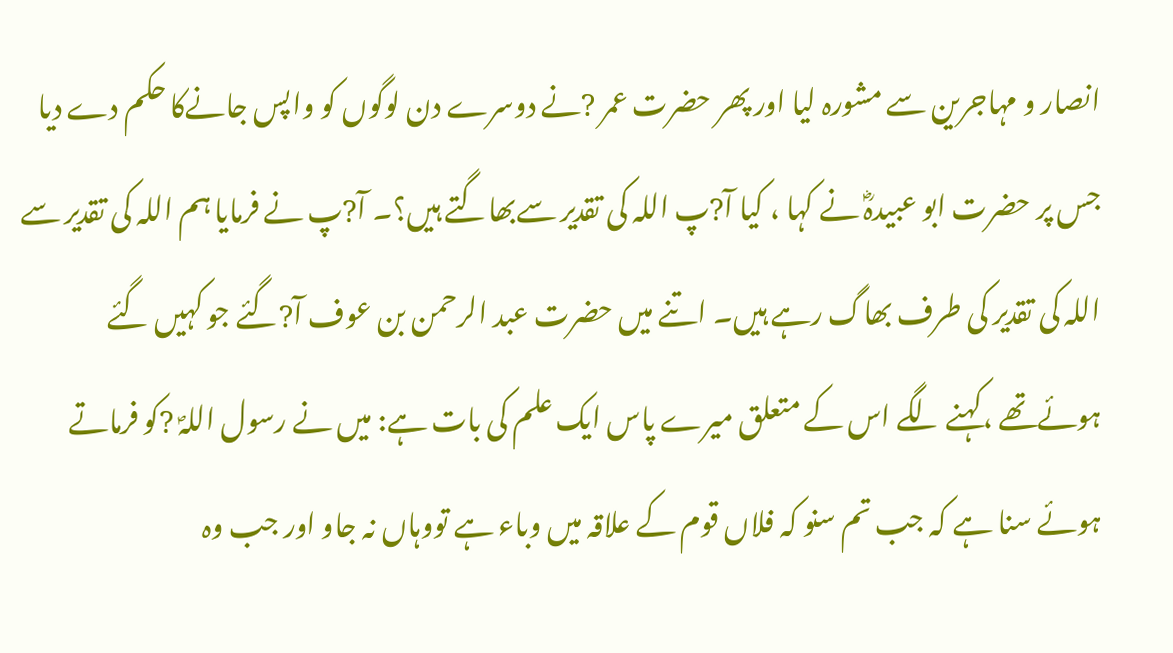انصار و مہاجرین سے مشورہ لیا اور پھر حضرت عمر ?نے دوسرے دن لوگوں کو واپس جانےکا حکم دے دیا جس پر حضرت ابو عبیدہؓ نے کہا ، کیا آ?پ اللہ کی تقدیر سےبھاگتے ہیں؟۔ آ?پ نے فرمایا ہم اللہ کی تقدیر سے اللہ کی تقدیر کی طرف بھاگ رہے ہیں۔ اتنے میں حضرت عبد الرحمن بن عوف آ?گئے جو کہیں گئے ہوئےتھے ،کہنے لگے اس کے متعلق میرے پاس ایک علم کی بات ہے: میں نے رسول اللہؐ ?کو فرماتے ہوئے سنا ہے کہ جب تم سنو کہ فلاں قوم کے علاقہ میں وباء ہے تووہاں نہ جاو اور جب وہ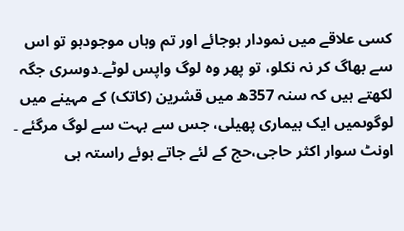کسی علاقے میں نمودار ہوجائے اور تم وہاں موجودہو تو اس سے بھاگ کر نہ نکلو، تو پھر وہ لوگ واپس لوٹے۔دوسری جگہ لکھتے ہیں کہ سنہ 357ھ میں قشرین (کاتک) کے مہینے میں لوگوںمیں ایک بیماری پھیلی، جس سے بہت سے لوگ مرگئے ۔ اونٹ سوار اکثر حاجی،حج کے لئے جاتے ہوئے راستہ ہی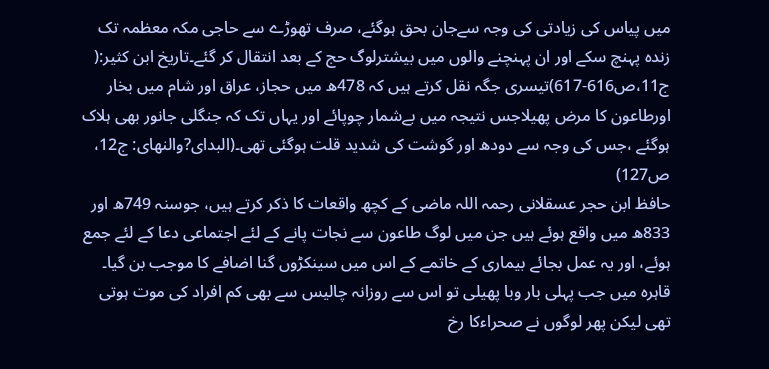میں پیاس کی زیادتی کی وجہ سےجان بحق ہوگئے، صرف تھوڑے سے حاجی مکہ معظمہ تک زندہ پہنچ سکے اور ان پہنچنے والوں میں بیشترلوگ حج کے بعد انتقال کر گئے۔تاریخ ابن کثیر:( ج11،ص616-617)تیسری جگہ نقل کرتے ہیں کہ 478ھ میں حجاز، عراق اور شام میں بخار اورطاعون کا مرض پھیلاجس نتیجہ میں بےشمار چوپائے اور یہاں تک کہ جنگلی جانور بھی ہلاک ہوگئے ،جس کی وجہ سے دودھ اور گوشت کی شدید قلت ہوگئی تھی۔(البدای?والنھای: ج12، ص127)
حافظ ابن حجر عسقلانی رحمہ اللہ ماضی کے کچھ واقعات کا ذکر کرتے ہیں، جوسنہ 749ھ اور 833ھ میں واقع ہوئے ہیں جن میں لوگ طاعون سے نجات پانے کے لئے اجتماعی دعا کے لئے جمع ہوئے، اور یہ عمل بجائے بیماری کے خاتمے کے اس میں سینکڑوں گنا اضافے کا موجب بن گیا۔ قاہرہ میں جب پہلی بار وبا پھیلی تو اس سے روزانہ چالیس سے بھی کم افراد کی موت ہوتی تھی لیکن پھر لوگوں نے صحراءکا رخ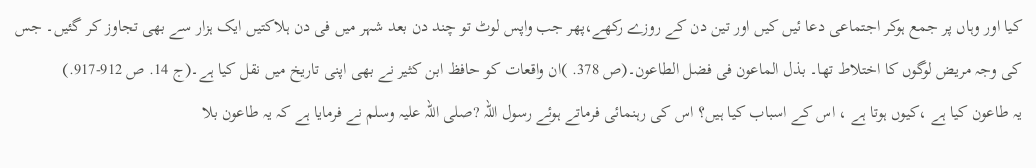کیا اور وہاں پر جمع ہوکر اجتماعی دعا ئیں کیں اور تین دن کے روزے رکھے،پھر جب واپس لوٹ تو چند دن بعد شہر میں فی دن ہلاکتیں ایک ہزار سے بھی تجاوز کر گئیں۔ جس کی وجہ مریض لوگوں کا اختلاط تھا۔ بذل الماعون فی فضل الطاعون۔(ص 378. )ان واقعات کو حافظ ابن کثیر نے بھی اپنی تاریخ میں نقل کیا ہے۔(ج 14. ص 912-917.)
یہ طاعون کیا ہے ،کیوں ہوتا ہے ، اس کے اسباب کیا ہیں؟ اس کی رہنمائی فرماتے ہوئے رسول اللہ ?صلی اللہ علیہ وسلم نے فرمایا ہے کہ یہ طاعون بلا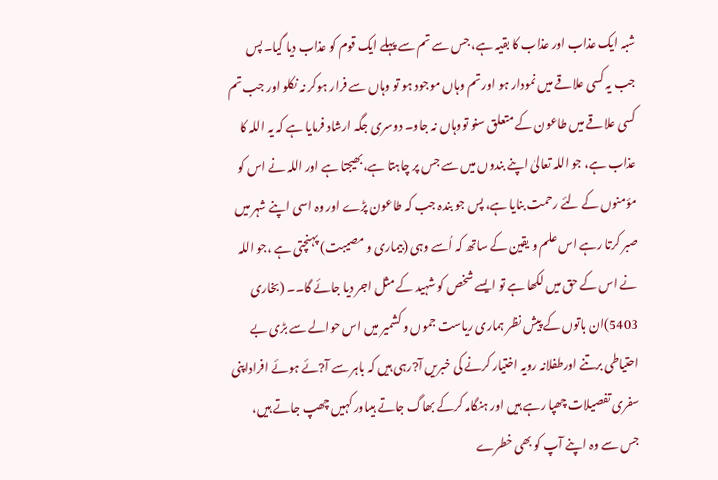شبہ ایک عذاب اور عذاب کا بقیہ ہے، جس سے تم سے پہلے ایک قوم کو عذاب دیا گیا۔ پس جب یہ کسی علاقے میں نمودار ہو اور تم وہاں موجود ہو تو وہاں سے فرار ہوکر نہ نکلو اور جب تم کسی علاقے میں طاعون کے متعلق سنو تووہاں نہ جاو۔ دوسری جگہ ارشاد فرمایا ہے کہ یہ اللہ کا عذاب ہے، جو اللہ تعالیٰ اپنے بندوں میں سے جس پر چاہتا ہے،بھیجتا ہے اور اللہ نے اس کو مؤمنوں کے لئے رحمت بنایا ہے، پس جو بندہ جب کہ طاعون پڑے اور وہ اسی اپنے شہر میں صبر کرتا رہے اس علم و یقین کے ساتھ کہ اُسے وہی (بیماری و مصیبت) پہنچتی ہے ،جو اللہ نے اس کے حق میں لکھا ہے تو ایسے شخص کو شہید کے مثل اجر دیا جائے گا۔۔ (بخاری 5403)ان باتوں کے پیش نظر ہماری ریاست جموں و کشمیر میں اس حوالے سے بڑی بے احتیاطی برتنے اورطفلانہ رویہ اختیار کرنے کی خبریں آ?رہی ہیں کہ باہر سے آ?ئے ہوئے افراداپنی سفری تفصیلات چھپا رہے ہیں اور ہنگامہ کرکے بھاگ جاتے ہیںاور کہیں چھپ جاتے ہیں، جس سے وہ اپنے آپ کو بھی خطرے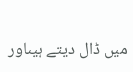میں ڈال دیتے ہیںاور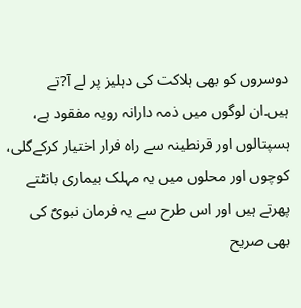دوسروں کو بھی ہلاکت کی دہلیز پر لے آ?تے ہیں۔ان لوگوں میں ذمہ دارانہ رویہ مفقود ہے، ہسپتالوں اور قرنطینہ سے راہ فرار اختیار کرکےگلی، کوچوں اور محلوں میں یہ مہلک بیماری بانٹتے پھرتے ہیں اور اس طرح سے یہ فرمان نبویؐ کی بھی صریح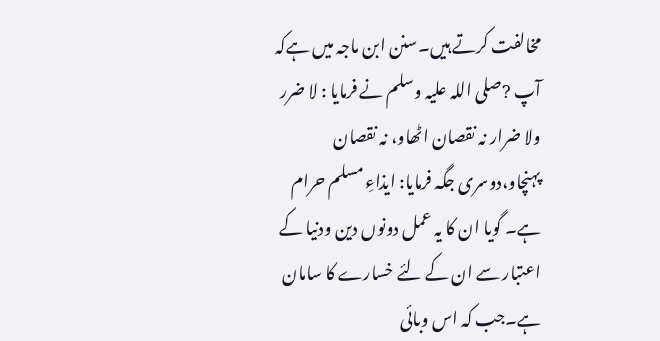مخالفت کرتے ہیں۔سنن ابن ماجہ میں ہےکہ آپ ?صلی اللہ علیہ وسلم نے فرمایا : لا ضرر ولا ضرار نہ نقصان اٹھاو، نہ نقصان پہنچاو،دوسری جگہ فرمایا: ایذاءِ مسلم حرام ہے۔ گویا ان کا یہ عمل دونوں دین ودنیا کے اعتبار سے ان کے لئے خسارے کا سامان ہے۔جب کہ اس وبائی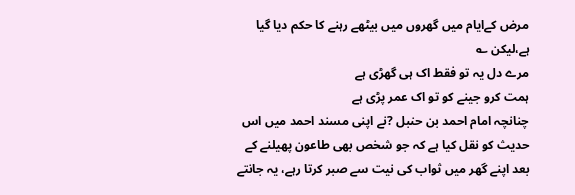مرض کےایام میں گھروں میں بیٹھے رہنے کا حکم دیا گیا ہے،لیکن ؎
مرے دل یہ تو فقط اک ہی گھڑی ہے
ہمت کرو جینے کو تو اک عمر پڑی ہے
چنانچہ امام احمد بن حنبل ?نے اپنی مسند احمد میں اس حدیث کو نقل کیا ہے کہ جو شخص بھی طاعون پھیلنے کے بعد اپنے گھر میں ثواب کی نیت سے صبر کرتا رہے، یہ جانتے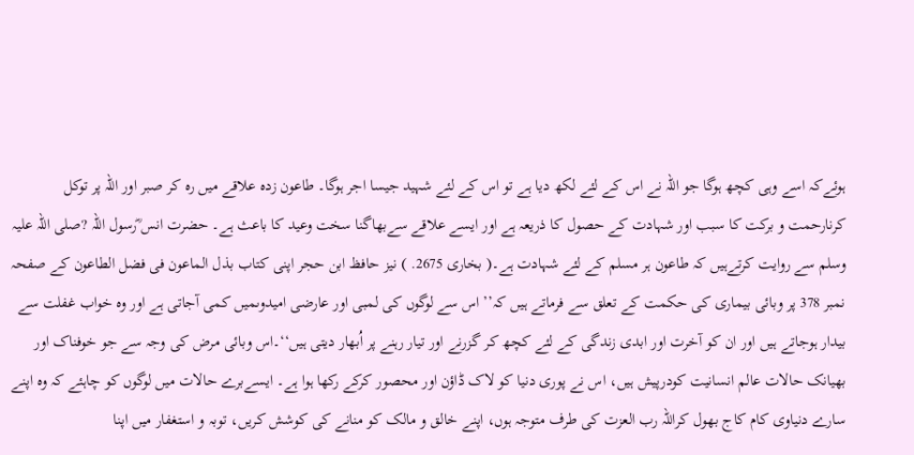ہوئےکہ اسے وہی کچھ ہوگا جو اللہ نے اس کے لئے لکھ دیا ہے تو اس کے لئے شہید جیسا اجر ہوگا۔ طاعون زدہ علاقے میں رہ کر صبر اور اللہ پر توکل کرنارحمت و برکت کا سبب اور شہادت کے حصول کا ذریعہ ہے اور ایسے علاقے سےبھاگنا سخت وعید کا باعث ہے۔ حضرت انس ؓرسول اللہ ?صلی اللہ علیہ وسلم سے روایت کرتےہیں کہ طاعون ہر مسلم کے لئے شہادت ہے۔( بخاری 2675. ) نیز حافظ ابن حجر اپنی کتاب بذل الماعون فی فضل الطاعون کے صفحہ نمبر 378 پر وبائی بیماری کی حکمت کے تعلق سے فرماتے ہیں کہ’’ اس سے لوگوں کی لمبی اور عارضی امیدوںمیں کمی آجاتی ہے اور وہ خواب غفلت سے بیدار ہوجاتے ہیں اور ان کو آخرت اور ابدی زندگی کے لئے کچھ کر گزرنے اور تیار رہنے پر اُبھار دیتی ہیں‘‘۔اس وبائی مرض کی وجہ سے جو خوفناک اور بھیانک حالات عالم انسانیت کودرپیش ہیں، اس نے پوری دنیا کو لاک ڈاؤن اور محصور کرکے رکھا ہوا ہے۔ ایسےبرے حالات میں لوگوں کو چاہئے کہ وہ اپنے سارے دنیاوی کام کاج بھول کراللہ رب العزت کی طرف متوجہ ہوں، اپنے خالق و مالک کو منانے کی کوشش کریں، توبہ و استغفار میں اپنا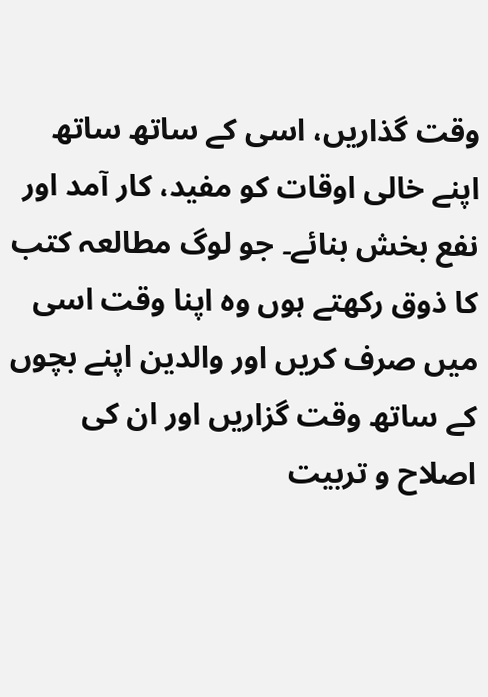وقت گذاریں، اسی کے ساتھ ساتھ اپنے خالی اوقات کو مفید، کار آمد اور نفع بخش بنائے۔ جو لوگ مطالعہ کتب کا ذوق رکھتے ہوں وہ اپنا وقت اسی میں صرف کریں اور والدین اپنے بچوں کے ساتھ وقت گزاریں اور ان کی اصلاح و تربیت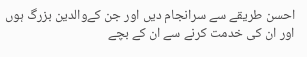احسن طریقے سے سرانجام دیں اور جن کےوالدین بزرگ ہوں اور ان کی خدمت کرنے سے ان کے بچے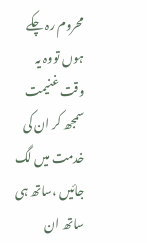محروم رہ چکے ہوں تووہ یہ وقت غنیمت سمجھ کر ان کی خدمت میں لگ جائیں ،ساتھ ہی ساتھ ان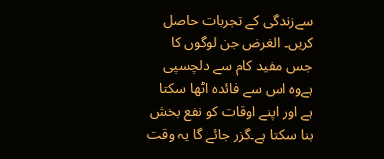سےزندگی کے تجربات حاصل کریں۔ الغرض جن لوگوں کا جس مفید کام سے دلچسپی ہےوہ اس سے فائدہ اٹھا سکتا ہے اور اپنے اوقات کو نفع بخش بنا سکتا ہے۔گزر جائے گا یہ وقت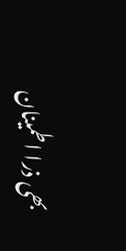بھی ذرا اطمینان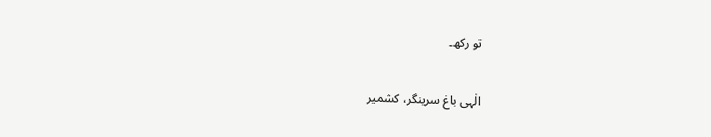تو رکھ۔

الٰہی باغ سرینگر، کشمیر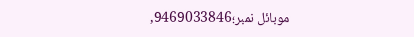موبائل نمبر؛9469033846,